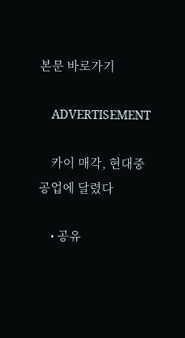본문 바로가기

    ADVERTISEMENT

    카이 매각, 현대중공업에 달렸다

    • 공유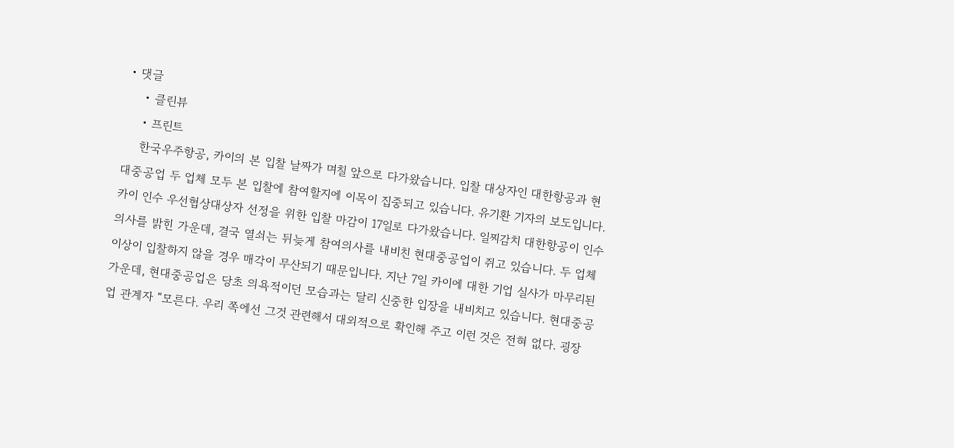• 댓글
    • 클린뷰
    • 프린트
    한국우주항공, 카이의 본 입찰 날짜가 며칠 앞으로 다가왔습니다. 입찰 대상자인 대한항공과 현대중공업 두 업체 모두 본 입찰에 참여할지에 이목이 집중되고 있습니다. 유기환 기자의 보도입니다. 카이 인수 우선협상대상자 선정을 위한 입찰 마감이 17일로 다가왔습니다. 일찌감치 대한항공이 인수 의사를 밝힌 가운데, 결국 열쇠는 뒤늦게 참여의사를 내비친 현대중공업이 쥐고 있습니다. 두 업체 이상이 입찰하지 않을 경우 매각이 무산되기 때문입니다. 지난 7일 카이에 대한 기업 실사가 마무리된 가운데, 현대중공업은 당초 의욕적이던 모습과는 달리 신중한 입장을 내비치고 있습니다. 현대중공업 관계자 “모른다. 우리 쪽에선 그것 관련해서 대외적으로 확인해 주고 이런 것은 전혀 없다. 굉장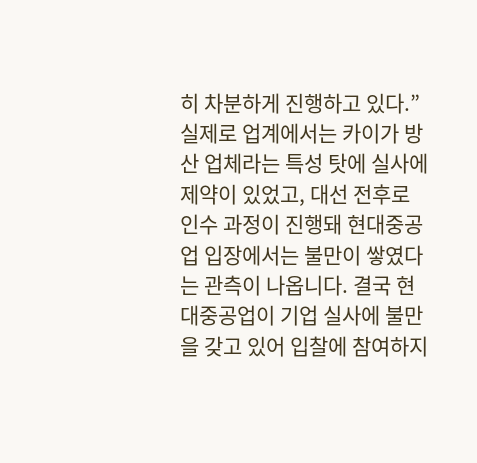히 차분하게 진행하고 있다.” 실제로 업계에서는 카이가 방산 업체라는 특성 탓에 실사에 제약이 있었고, 대선 전후로 인수 과정이 진행돼 현대중공업 입장에서는 불만이 쌓였다는 관측이 나옵니다. 결국 현대중공업이 기업 실사에 불만을 갖고 있어 입찰에 참여하지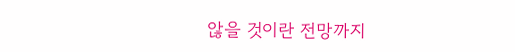않을 것이란 전망까지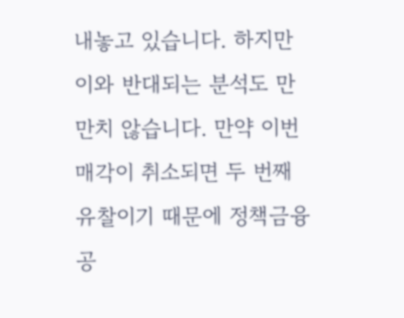내놓고 있습니다. 하지만 이와 반대되는 분석도 만만치 않습니다. 만약 이번 매각이 취소되면 두 번째 유찰이기 때문에 정책금융공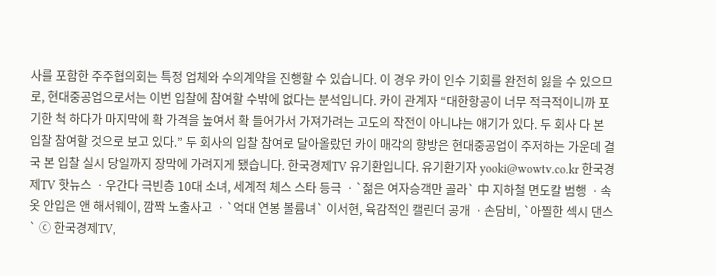사를 포함한 주주협의회는 특정 업체와 수의계약을 진행할 수 있습니다. 이 경우 카이 인수 기회를 완전히 잃을 수 있으므로, 현대중공업으로서는 이번 입찰에 참여할 수밖에 없다는 분석입니다. 카이 관계자 “대한항공이 너무 적극적이니까 포기한 척 하다가 마지막에 확 가격을 높여서 확 들어가서 가져가려는 고도의 작전이 아니냐는 얘기가 있다. 두 회사 다 본 입찰 참여할 것으로 보고 있다.” 두 회사의 입찰 참여로 달아올랐던 카이 매각의 향방은 현대중공업이 주저하는 가운데 결국 본 입찰 실시 당일까지 장막에 가려지게 됐습니다. 한국경제TV 유기환입니다. 유기환기자 yooki@wowtv.co.kr 한국경제TV 핫뉴스 ㆍ우간다 극빈층 10대 소녀, 세계적 체스 스타 등극 ㆍ`젊은 여자승객만 골라` 中 지하철 면도칼 범행 ㆍ속옷 안입은 앤 해서웨이, 깜짝 노출사고 ㆍ`억대 연봉 볼륨녀` 이서현, 육감적인 캘린더 공개 ㆍ손담비, `아찔한 섹시 댄스` ⓒ 한국경제TV,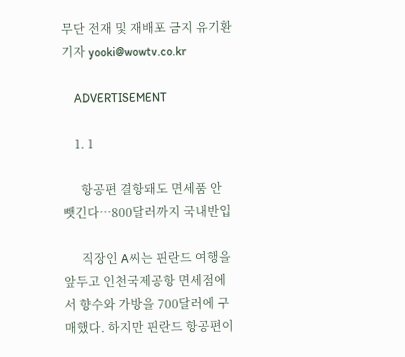무단 전재 및 재배포 금지 유기환기자 yooki@wowtv.co.kr

    ADVERTISEMENT

    1. 1

      항공편 결항돼도 면세품 안 뺏긴다…800달러까지 국내반입

      직장인 A씨는 핀란드 여행을 앞두고 인천국제공항 면세점에서 향수와 가방을 700달러에 구매했다. 하지만 핀란드 항공편이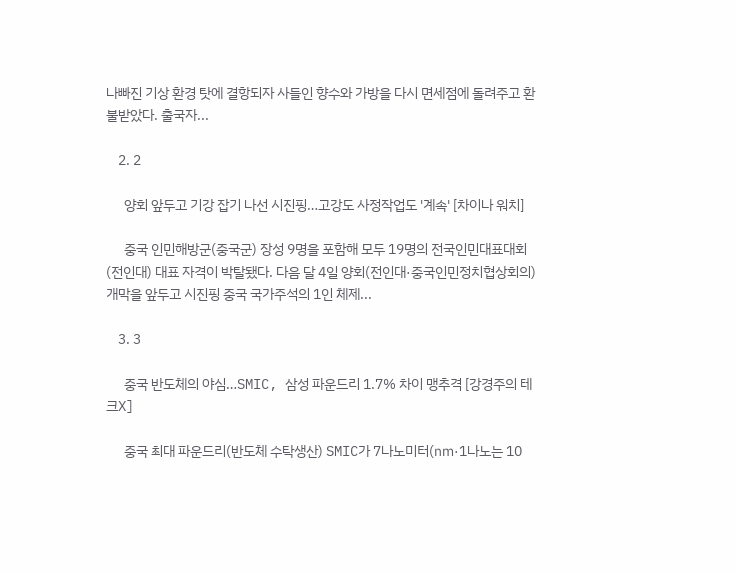나빠진 기상 환경 탓에 결항되자 사들인 향수와 가방을 다시 면세점에 돌려주고 환불받았다. 출국자...

    2. 2

      양회 앞두고 기강 잡기 나선 시진핑…고강도 사정작업도 '계속' [차이나 워치]

      중국 인민해방군(중국군) 장성 9명을 포함해 모두 19명의 전국인민대표대회(전인대) 대표 자격이 박탈됐다. 다음 달 4일 양회(전인대·중국인민정치협상회의) 개막을 앞두고 시진핑 중국 국가주석의 1인 체제...

    3. 3

      중국 반도체의 야심…SMIC, 삼성 파운드리 1.7% 차이 맹추격 [강경주의 테크X]

      중국 최대 파운드리(반도체 수탁생산) SMIC가 7나노미터(㎚·1나노는 10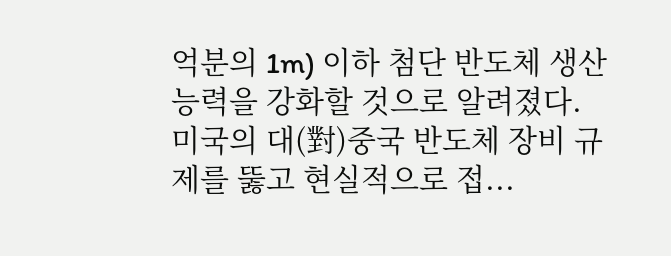억분의 1m) 이하 첨단 반도체 생산 능력을 강화할 것으로 알려졌다. 미국의 대(對)중국 반도체 장비 규제를 뚫고 현실적으로 접...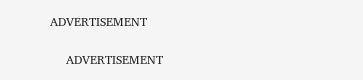ADVERTISEMENT

    ADVERTISEMENT